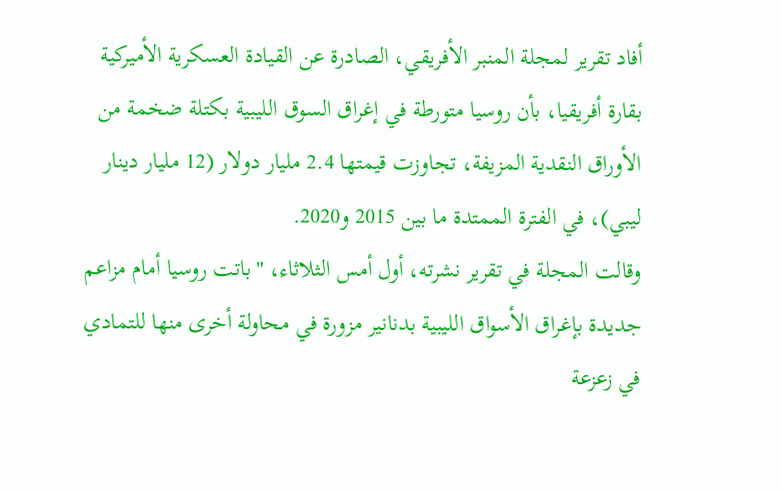أفاد تقرير لمجلة المنبر الأفريقي، الصادرة عن القيادة العسكرية الأميركية بقارة أفريقيا، بأن روسيا متورطة في إغراق السوق الليبية بكتلة ضخمة من الأوراق النقدية المزيفة، تجاوزت قيمتها 2.4 مليار دولار (12 مليار دينار ليبي)، في الفترة الممتدة ما بين 2015 و2020.
وقالت المجلة في تقرير نشرته، أول أمس الثلاثاء، "باتت روسيا أمام مزاعم جديدة بإغراق الأسواق الليبية بدنانير مزورة في محاولة أخرى منها للتمادي في زعزعة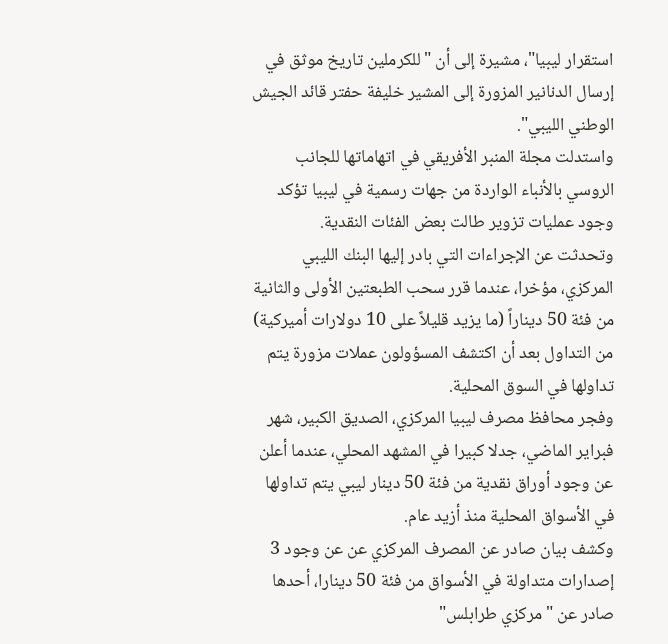استقرار ليبيا"، مشيرة إلى أن "للكرملين تاريخ موثق في إرسال الدنانير المزورة إلى المشير خليفة حفتر قائد الجيش الوطني الليبي".
واستدلت مجلة المنبر الأفريقي في اتهاماتها للجانب الروسي بالأنباء الواردة من جهات رسمية في ليبيا تؤكد وجود عمليات تزوير طالت بعض الفئات النقدية.
وتحدثت عن الإجراءات التي بادر إليها البنك الليبي المركزي، مؤخرا، عندما قرر سحب الطبعتين الأولى والثانية من فئة 50 ديناراً (ما يزيد قليلاً على 10 دولارات أميركية) من التداول بعد أن اكتشف المسؤولون عملات مزورة يتم تداولها في السوق المحلية.
وفجر محافظ مصرف ليبيا المركزي، الصديق الكبير، شهر فبراير الماضي، جدلا كبيرا في المشهد المحلي، عندما أعلن عن وجود أوراق نقدية من فئة 50 دينار ليبي يتم تداولها في الأسواق المحلية منذ أزيد عام.
وكشف بيان صادر عن المصرف المركزي عن عن وجود 3 إصدارات متداولة في الأسواق من فئة 50 دينارا، أحدها صادر عن "مركزي طرابلس"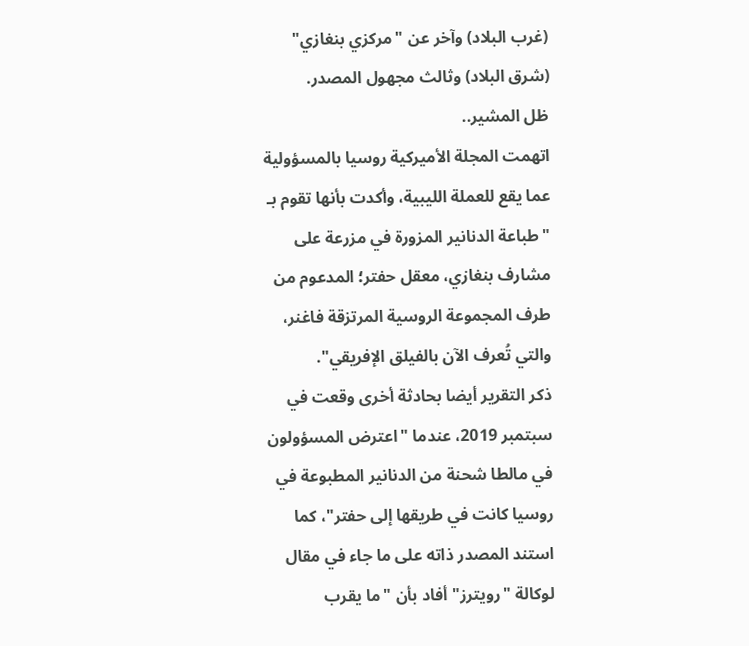(غرب البلاد) وآخر عن "مركزي بنغازي" (شرق البلاد) وثالث مجهول المصدر.
ظل المشير..
اتهمت المجلة الأميركية روسيا بالمسؤولية عما يقع للعملة الليبية، وأكدت بأنها تقوم بـ "طباعة الدنانير المزورة في مزرعة على مشارف بنغازي، معقل حفتر؛ المدعوم من طرف المجموعة الروسية المرتزقة فاغنر، والتي تُعرف الآن بالفيلق الإفريقي".
ذكر التقرير أيضا بحادثة أخرى وقعت في سبتمبر 2019، عندما "اعترض المسؤولون في مالطا شحنة من الدنانير المطبوعة في روسيا كانت في طريقها إلى حفتر"، كما استند المصدر ذاته على ما جاء في مقال لوكالة "رويترز" أفاد بأن "ما يقرب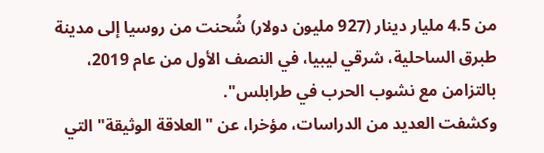من 4.5 مليار دينار (927 مليون دولار) شُحنت من روسيا إلى مدينة طبرق الساحلية، شرقي ليبيا، في النصف الأول من عام 2019، بالتزامن مع نشوب الحرب في طرابلس".
وكشفت العديد من الدراسات، مؤخرا، عن "العلاقة الوثيقة" التي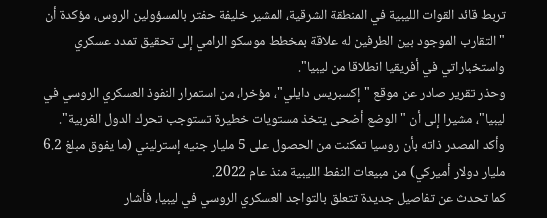تربط قائد القوات الليبية في المنطقة الشرقية، المشير خليفة حفتر بالمسؤولين الروس، مؤكدة أن "التقارب الموجود بين الطرفين له علاقة بمخطط موسكو الرامي إلى تحقيق تمدد عسكري واستخباراتي في أفريقيا انطلاقا من ليبيا".
وحذر تقرير صادر عن موقع "إكسبريس دايلي"، مؤخرا، من استمرار النفوذ العسكري الروسي في ليبيا"، مشيرا إلى أن "الوضع أضحى يتخذ مستويات خطيرة تستوجب تحرك الدول الغربية".
وأكد المصدر ذاته بأن روسيا تمكنت من الحصول على 5 مليار جنيه إسترليني (ما يفوق مبلغ 6.2 مليار دولار أميركي) من مبيعات النفط الليبية منذ عام 2022.
كما تحدث عن تفاصيل جديدة تتعلق بالتواجد العسكري الروسي في ليبيا، فأشار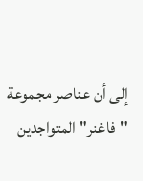إلى أن عناصر مجموعة "فاغنر" المتواجدين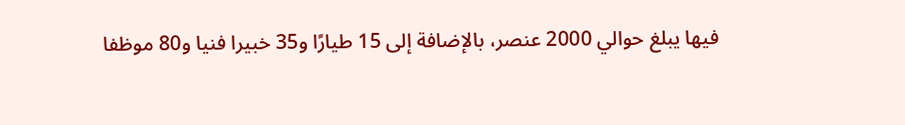فيها يبلغ حوالي 2000 عنصر، بالإضافة إلى 15 طيارًا و35 خبيرا فنيا و80 موظفا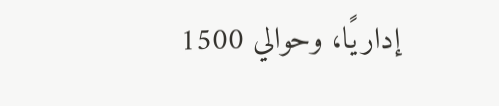إداريًا، وحوالي 1500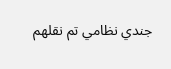جندي نظامي تم نقلهم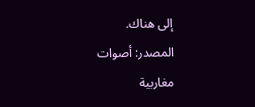إلى هناك.
المصدر: أصوات مغاربية